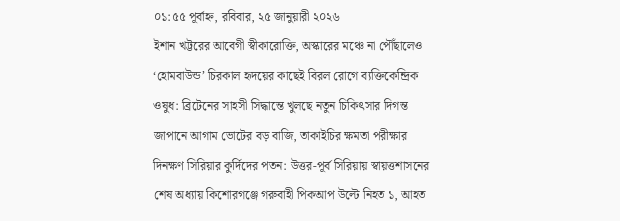০১:৫৫ পূর্বাহ্ন, রবিবার, ২৫ জানুয়ারী ২০২৬
ইশান খট্টরের আবেগী স্বীকারোক্তি, অস্কারের মঞ্চে না পৌঁছালেও ‘হোমবাউন্ড’ চিরকাল হৃদয়ের কাছেই বিরল রোগে ব্যক্তিকেন্দ্রিক ওষুধ: ব্রিটেনের সাহসী সিদ্ধান্তে খুলছে নতুন চিকিৎসার দিগন্ত জাপানে আগাম ভোটের বড় বাজি, তাকাইচির ক্ষমতা পরীক্ষার দিনক্ষণ সিরিয়ার কুর্দিদের পতন: উত্তর-পূর্ব সিরিয়ায় স্বায়ত্তশাসনের শেষ অধ্যায় কিশোরগঞ্জে গরুবাহী পিকআপ উল্টে নিহত ১, আহত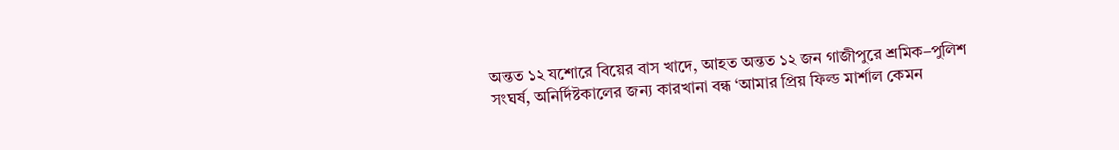অন্তত ১২ যশোরে বিয়ের বাস খাদে, আহত অন্তত ১২ জন গাজীপুরে শ্রমিক–পুলিশ সংঘর্ষ, অনির্দিষ্টকালের জন্য কারখানা বন্ধ ‘আমার প্রিয় ফিল্ড মার্শাল কেমন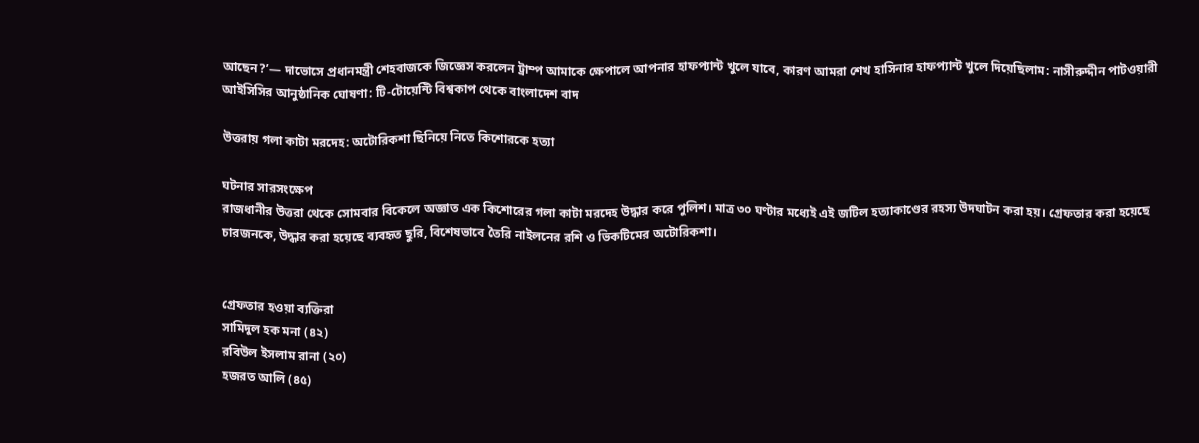আছেন?’— দাভোসে প্রধানমন্ত্রী শেহবাজকে জিজ্ঞেস করলেন ট্রাম্প আমাকে ক্ষেপালে আপনার হাফপ্যান্ট খুলে যাবে, কারণ আমরা শেখ হাসিনার হাফপ্যান্ট খুলে দিয়েছিলাম: নাসীরুদ্দীন পাটওয়ারী আইসিসির আনুষ্ঠানিক ঘোষণা: টি-টোয়েন্টি বিশ্বকাপ থেকে বাংলাদেশ বাদ

উত্তরায় গলা কাটা মরদেহ: অটোরিকশা ছিনিয়ে নিতে কিশোরকে হত্যা

ঘটনার সারসংক্ষেপ
রাজধানীর উত্তরা থেকে সোমবার বিকেলে অজ্ঞাত এক কিশোরের গলা কাটা মরদেহ উদ্ধার করে পুলিশ। মাত্র ৩০ ঘণ্টার মধ্যেই এই জটিল হত্যাকাণ্ডের রহস্য উদঘাটন করা হয়। গ্রেফতার করা হয়েছে চারজনকে, উদ্ধার করা হয়েছে ব্যবহৃত ছুরি, বিশেষভাবে তৈরি নাইলনের রশি ও ভিকটিমের অটোরিকশা।


গ্রেফতার হওয়া ব্যক্তিরা
সামিদুল হক মনা (৪২)
রবিউল ইসলাম রানা (২০)
হজরত আলি (৪৫)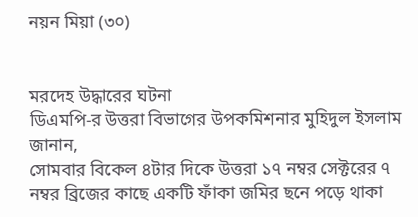নয়ন মিয়া (৩০)


মরদেহ উদ্ধারের ঘটনা
ডিএমপি-র উত্তরা বিভাগের উপকমিশনার মুহিদুল ইসলাম জানান,
সোমবার বিকেল ৪টার দিকে উত্তরা ১৭ নম্বর সেক্টরের ৭ নম্বর ব্রিজের কাছে একটি ফাঁকা জমির ছনে পড়ে থাকা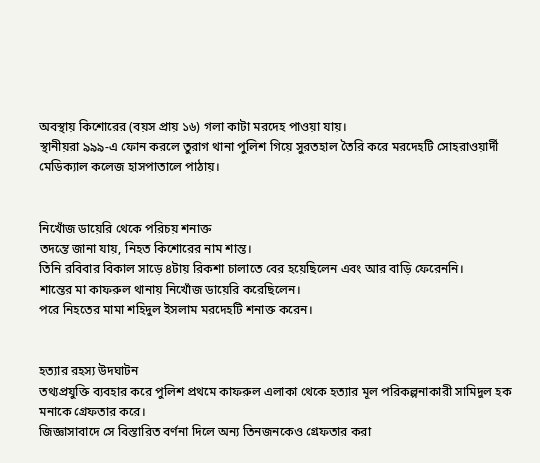অবস্থায় কিশোরের (বয়স প্রায় ১৬) গলা কাটা মরদেহ পাওয়া যায়।
স্থানীয়রা ৯৯৯-এ ফোন করলে তুরাগ থানা পুলিশ গিয়ে সুরতহাল তৈরি করে মরদেহটি সোহরাওয়ার্দী মেডিক্যাল কলেজ হাসপাতালে পাঠায়।


নিখোঁজ ডায়েরি থেকে পরিচয় শনাক্ত
তদন্তে জানা যায়, নিহত কিশোরের নাম শান্ত।
তিনি রবিবার বিকাল সাড়ে ৪টায় রিকশা চালাতে বের হয়েছিলেন এবং আর বাড়ি ফেরেননি।
শান্তের মা কাফরুল থানায় নিখোঁজ ডায়েরি করেছিলেন।
পরে নিহতের মামা শহিদুল ইসলাম মরদেহটি শনাক্ত করেন।


হত্যার রহস্য উদঘাটন
তথ্যপ্রযুক্তি ব্যবহার করে পুলিশ প্রথমে কাফরুল এলাকা থেকে হত্যার মূল পরিকল্পনাকারী সামিদুল হক মনাকে গ্রেফতার করে।
জিজ্ঞাসাবাদে সে বিস্তারিত বর্ণনা দিলে অন্য তিনজনকেও গ্রেফতার করা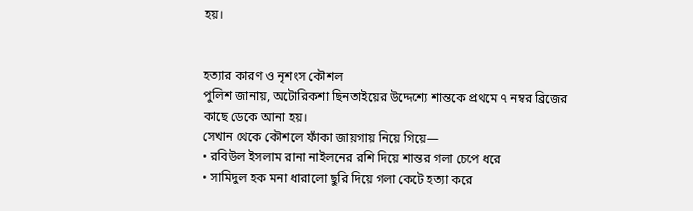হয়।


হত্যার কারণ ও নৃশংস কৌশল
পুলিশ জানায়, অটোরিকশা ছিনতাইয়ের উদ্দেশ্যে শান্তকে প্রথমে ৭ নম্বর ব্রিজের কাছে ডেকে আনা হয়।
সেখান থেকে কৌশলে ফাঁকা জায়গায় নিয়ে গিয়ে—
• রবিউল ইসলাম রানা নাইলনের রশি দিয়ে শান্তর গলা চেপে ধরে
• সামিদুল হক মনা ধারালো ছুরি দিয়ে গলা কেটে হত্যা করে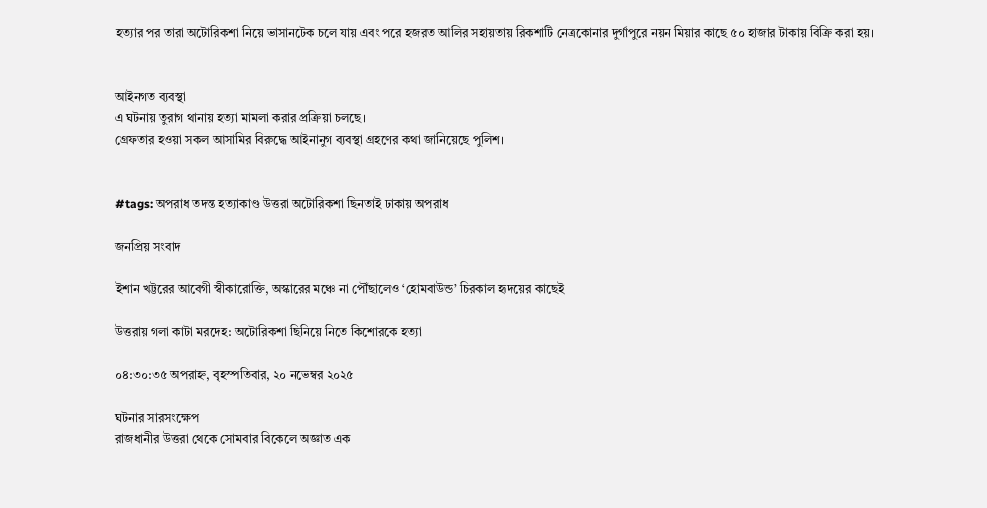হত্যার পর তারা অটোরিকশা নিয়ে ভাসানটেক চলে যায় এবং পরে হজরত আলির সহায়তায় রিকশাটি নেত্রকোনার দুর্গাপুরে নয়ন মিয়ার কাছে ৫০ হাজার টাকায় বিক্রি করা হয়।


আইনগত ব্যবস্থা
এ ঘটনায় তুরাগ থানায় হত্যা মামলা করার প্রক্রিয়া চলছে।
গ্রেফতার হওয়া সকল আসামির বিরুদ্ধে আইনানুগ ব্যবস্থা গ্রহণের কথা জানিয়েছে পুলিশ।


#tags: অপরাধ তদন্ত হত্যাকাণ্ড উত্তরা অটোরিকশা ছিনতাই ঢাকায় অপরাধ

জনপ্রিয় সংবাদ

ইশান খট্টরের আবেগী স্বীকারোক্তি, অস্কারের মঞ্চে না পৌঁছালেও ‘হোমবাউন্ড’ চিরকাল হৃদয়ের কাছেই

উত্তরায় গলা কাটা মরদেহ: অটোরিকশা ছিনিয়ে নিতে কিশোরকে হত্যা

০৪:৩০:৩৫ অপরাহ্ন, বৃহস্পতিবার, ২০ নভেম্বর ২০২৫

ঘটনার সারসংক্ষেপ
রাজধানীর উত্তরা থেকে সোমবার বিকেলে অজ্ঞাত এক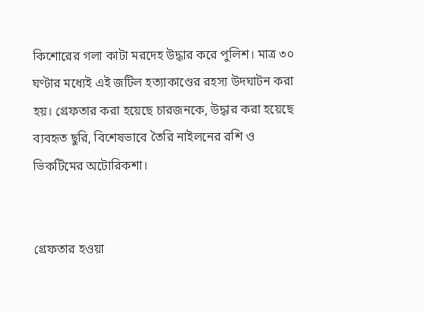কিশোরের গলা কাটা মরদেহ উদ্ধার করে পুলিশ। মাত্র ৩০ ঘণ্টার মধ্যেই এই জটিল হত্যাকাণ্ডের রহস্য উদঘাটন করা হয়। গ্রেফতার করা হয়েছে চারজনকে, উদ্ধার করা হয়েছে ব্যবহৃত ছুরি, বিশেষভাবে তৈরি নাইলনের রশি ও ভিকটিমের অটোরিকশা।


গ্রেফতার হওয়া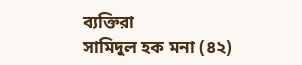ব্যক্তিরা
সামিদুল হক মনা (৪২)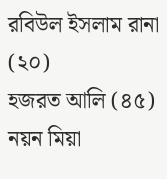রবিউল ইসলাম রানা (২০)
হজরত আলি (৪৫)
নয়ন মিয়া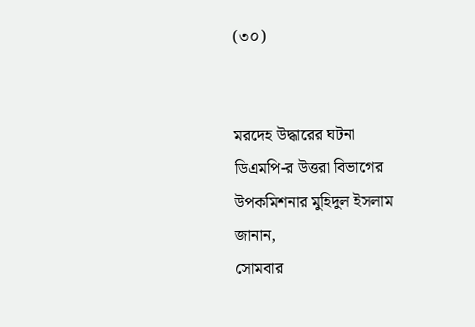(৩০)


মরদেহ উদ্ধারের ঘটনা
ডিএমপি-র উত্তরা বিভাগের উপকমিশনার মুহিদুল ইসলাম জানান,
সোমবার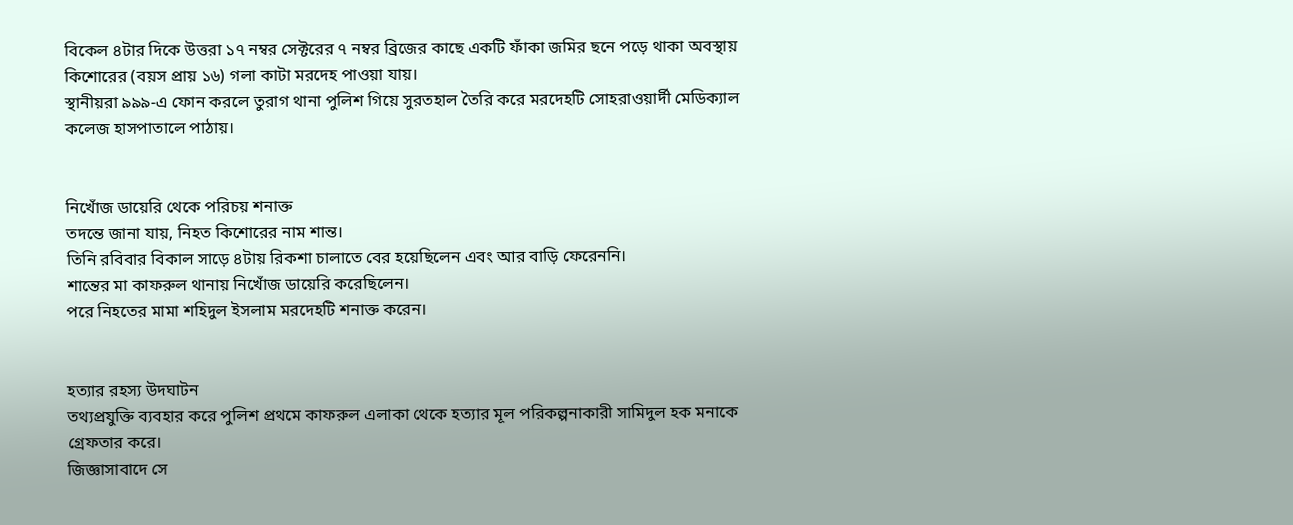বিকেল ৪টার দিকে উত্তরা ১৭ নম্বর সেক্টরের ৭ নম্বর ব্রিজের কাছে একটি ফাঁকা জমির ছনে পড়ে থাকা অবস্থায় কিশোরের (বয়স প্রায় ১৬) গলা কাটা মরদেহ পাওয়া যায়।
স্থানীয়রা ৯৯৯-এ ফোন করলে তুরাগ থানা পুলিশ গিয়ে সুরতহাল তৈরি করে মরদেহটি সোহরাওয়ার্দী মেডিক্যাল কলেজ হাসপাতালে পাঠায়।


নিখোঁজ ডায়েরি থেকে পরিচয় শনাক্ত
তদন্তে জানা যায়, নিহত কিশোরের নাম শান্ত।
তিনি রবিবার বিকাল সাড়ে ৪টায় রিকশা চালাতে বের হয়েছিলেন এবং আর বাড়ি ফেরেননি।
শান্তের মা কাফরুল থানায় নিখোঁজ ডায়েরি করেছিলেন।
পরে নিহতের মামা শহিদুল ইসলাম মরদেহটি শনাক্ত করেন।


হত্যার রহস্য উদঘাটন
তথ্যপ্রযুক্তি ব্যবহার করে পুলিশ প্রথমে কাফরুল এলাকা থেকে হত্যার মূল পরিকল্পনাকারী সামিদুল হক মনাকে গ্রেফতার করে।
জিজ্ঞাসাবাদে সে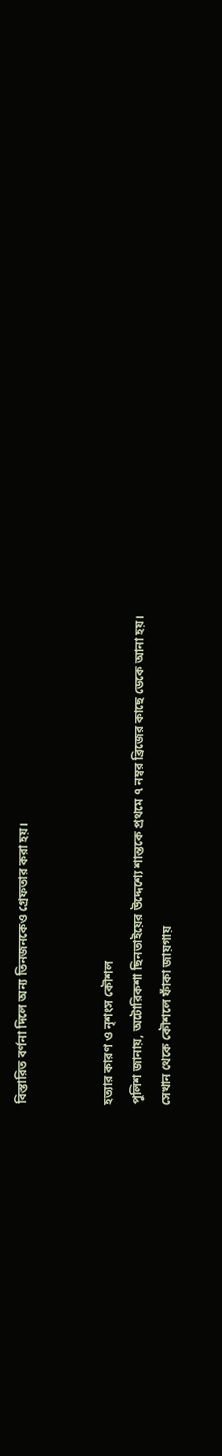বিস্তারিত বর্ণনা দিলে অন্য তিনজনকেও গ্রেফতার করা হয়।


হত্যার কারণ ও নৃশংস কৌশল
পুলিশ জানায়, অটোরিকশা ছিনতাইয়ের উদ্দেশ্যে শান্তকে প্রথমে ৭ নম্বর ব্রিজের কাছে ডেকে আনা হয়।
সেখান থেকে কৌশলে ফাঁকা জায়গায়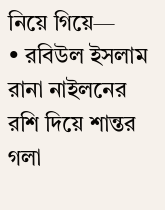নিয়ে গিয়ে—
• রবিউল ইসলাম রানা নাইলনের রশি দিয়ে শান্তর গলা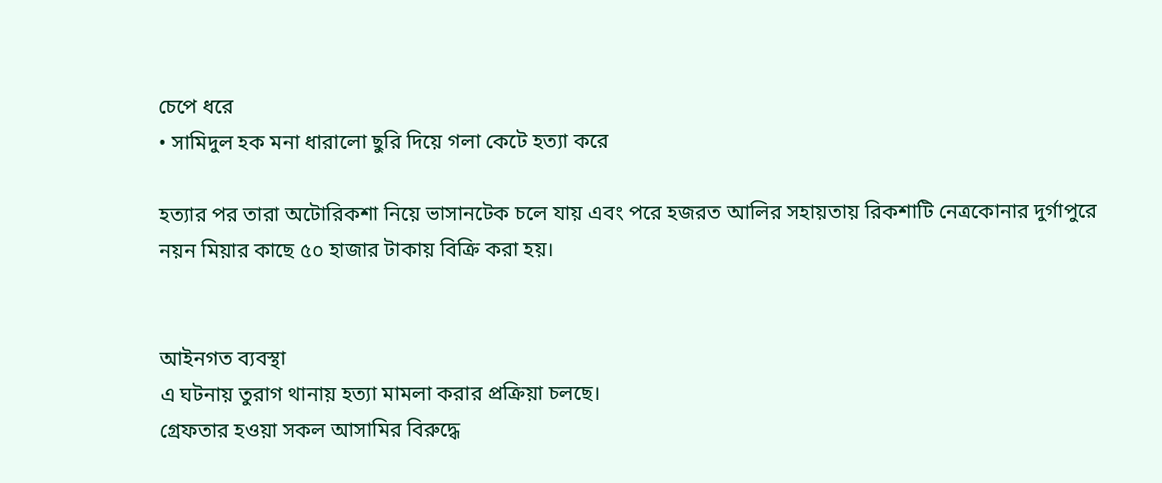চেপে ধরে
• সামিদুল হক মনা ধারালো ছুরি দিয়ে গলা কেটে হত্যা করে

হত্যার পর তারা অটোরিকশা নিয়ে ভাসানটেক চলে যায় এবং পরে হজরত আলির সহায়তায় রিকশাটি নেত্রকোনার দুর্গাপুরে নয়ন মিয়ার কাছে ৫০ হাজার টাকায় বিক্রি করা হয়।


আইনগত ব্যবস্থা
এ ঘটনায় তুরাগ থানায় হত্যা মামলা করার প্রক্রিয়া চলছে।
গ্রেফতার হওয়া সকল আসামির বিরুদ্ধে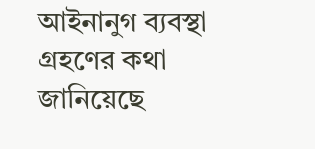আইনানুগ ব্যবস্থা গ্রহণের কথা জানিয়েছে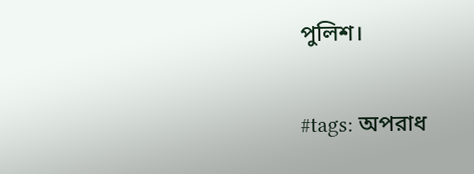পুলিশ।


#tags: অপরাধ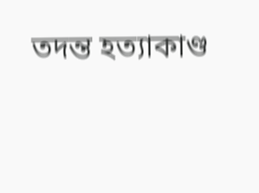তদন্ত হত্যাকাণ্ড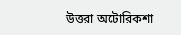উত্তরা অটোরিকশা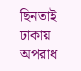ছিনতাই ঢাকায় অপরাধ